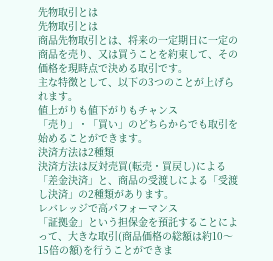先物取引とは
先物取引とは
商品先物取引とは、将来の一定期日に一定の商品を売り、又は買うことを約束して、その価格を現時点で決める取引です。
主な特徴として、以下の3つのことが上げられます。
値上がりも値下がりもチャンス
「売り」・「買い」のどちらからでも取引を始めることができます。
決済方法は2種類
決済方法は反対売買(転売・買戻し)による「差金決済」と、商品の受渡しによる「受渡し決済」の2種類があります。
レバレッジで高パフォーマンス
「証拠金」という担保金を預託することによって、大きな取引(商品価格の総額は約10〜15倍の額)を行うことができま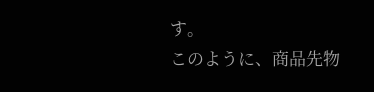す。
このように、商品先物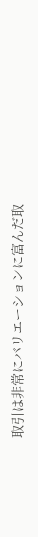取引は非常にバリエーションに富んだ取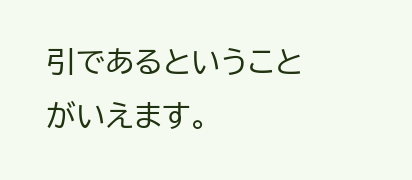引であるということがいえます。